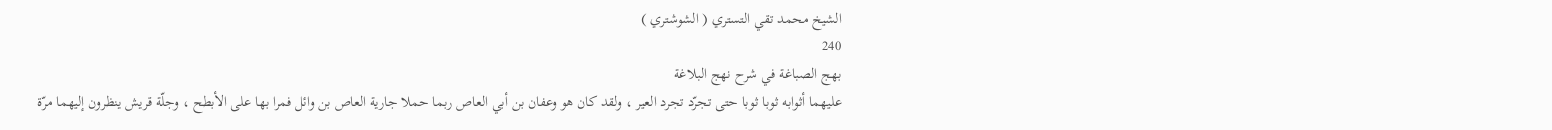الشيخ محمد تقي التستري ( الشوشتري )
240
بهج الصباغة في شرح نهج البلاغة
عليهما أثوابه ثوبا ثوبا حتى تجرّد تجرد العير ، ولقد كان هو وعفان بن أبي العاص ربما حملا جارية العاص بن وائل فمرا بها على الأبطح ، وجلّة قريش ينظرون إليهما مرّة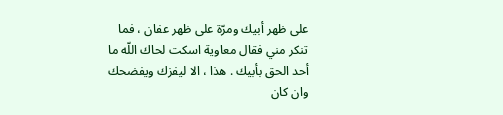على ظهر أبيك ومرّة على ظهر عفان ، فما تنكر مني فقال معاوية اسكت لحاك اللّه ما أحد الحق بأبيك . هذا ، الا ليفزك ويفضحك وان كان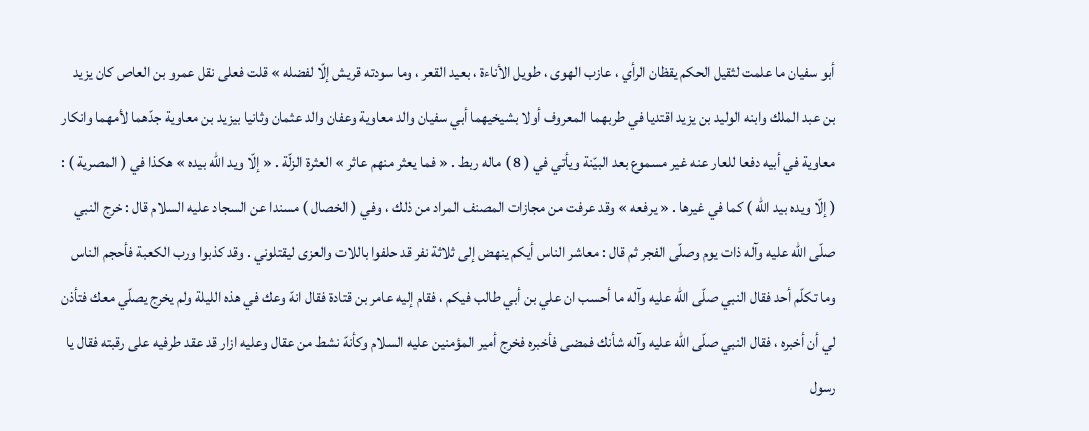أبو سفيان ما علمت لثقيل الحكم يقظان الرأي ، عازب الهوى ، طويل الأناءة ، بعيد القعر ، وما سودته قريش إلّا لفضله » قلت فعلى نقل عمرو بن العاص كان يزيد بن عبد الملك وابنه الوليد بن يزيد اقتديا في طربهما المعروف أولا بشيخيهما أبي سفيان والد معاوية وعفان والد عثمان وثانيا بيزيد بن معاوية جدّهما لأمهما وانكار معاوية في أبيه دفعا للعار عنه غير مسموع بعد البيّنة ويأتي في ( 8 ) ماله ربط . « فما يعثر منهم عاثر » العثرة الزلّة . « إلّا ويد اللّه بيده » هكذا في ( المصرية ) : ( إلّا ويده بيد اللّه ) كما في غيرها . « يرفعه » وقد عرفت من مجازات المصنف المراد من ذلك ، وفي ( الخصال ) مسندا عن السجاد عليه السلام قال : خرج النبي صلّى اللّه عليه وآله ذات يوم وصلّى الفجر ثم قال : معاشر الناس أيكم ينهض إلى ثلاثة نفر قد حلفوا باللات والعزى ليقتلوني . وقد كذبوا ورب الكعبة فأحجم الناس وما تكلّم أحد فقال النبي صلّى اللّه عليه وآله ما أحسب ان علي بن أبي طالب فيكم ، فقام إليه عامر بن قتادة فقال انهّ وعك في هذه الليلة ولم يخرج يصلّي معك فتأذن لي أن أخبره ، فقال النبي صلّى اللّه عليه وآله شأنك فمضى فأخبره فخرج أمير المؤمنين عليه السلام وكأنهّ نشط من عقال وعليه ازار قد عقد طرفيه على رقبته فقال يا رسول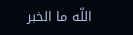اللّه ما الخبر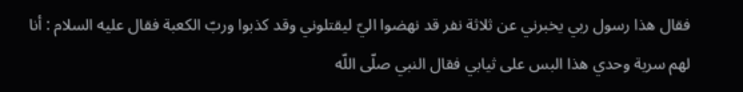فقال هذا رسول ربي يخبرني عن ثلاثة نفر قد نهضوا اليّ ليقتلوني وقد كذبوا وربّ الكعبة فقال عليه السلام : أنا لهم سرية وحدي هذا البس على ثيابي فقال النبي صلّى اللّه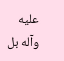عليه وآله بل